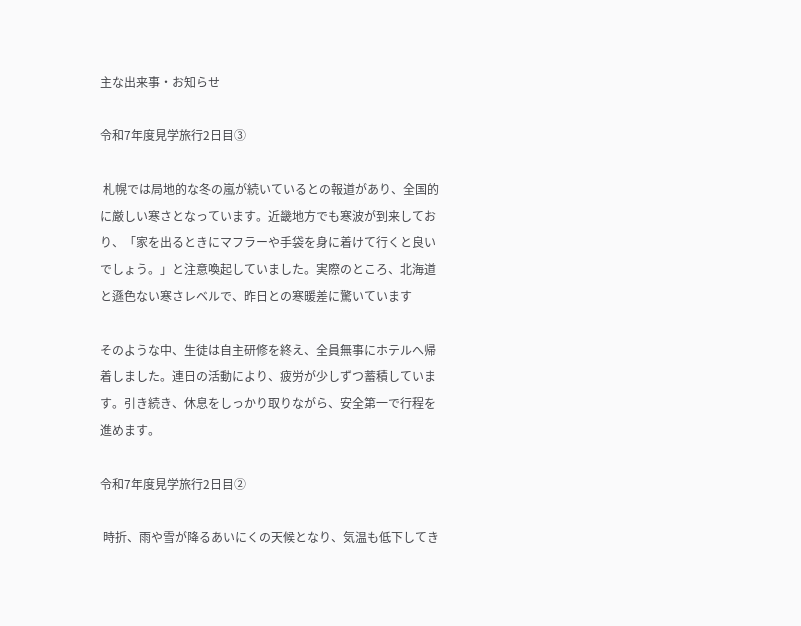主な出来事・お知らせ

令和7年度見学旅行2日目③

 札幌では局地的な冬の嵐が続いているとの報道があり、全国的に厳しい寒さとなっています。近畿地方でも寒波が到来しており、「家を出るときにマフラーや手袋を身に着けて行くと良いでしょう。」と注意喚起していました。実際のところ、北海道と遜色ない寒さレベルで、昨日との寒暖差に驚いています

そのような中、生徒は自主研修を終え、全員無事にホテルへ帰着しました。連日の活動により、疲労が少しずつ蓄積しています。引き続き、休息をしっかり取りながら、安全第一で行程を進めます。

令和7年度見学旅行2日目②

 時折、雨や雪が降るあいにくの天候となり、気温も低下してき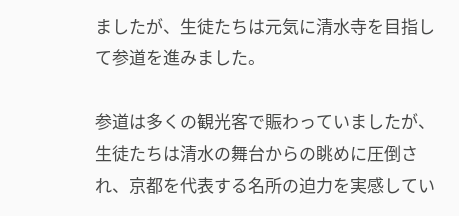ましたが、生徒たちは元気に清水寺を目指して参道を進みました。

参道は多くの観光客で賑わっていましたが、生徒たちは清水の舞台からの眺めに圧倒され、京都を代表する名所の迫力を実感してい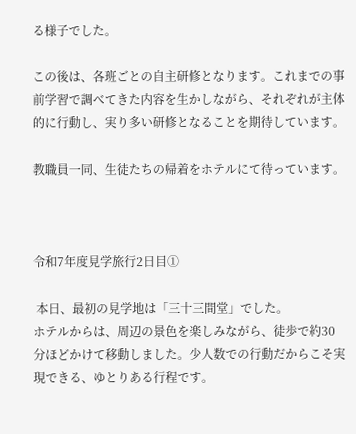る様子でした。

この後は、各班ごとの自主研修となります。これまでの事前学習で調べてきた内容を生かしながら、それぞれが主体的に行動し、実り多い研修となることを期待しています。

教職員一同、生徒たちの帰着をホテルにて待っています。



令和7年度見学旅行2日目①

 本日、最初の見学地は「三十三間堂」でした。
ホテルからは、周辺の景色を楽しみながら、徒歩で約30分ほどかけて移動しました。少人数での行動だからこそ実現できる、ゆとりある行程です。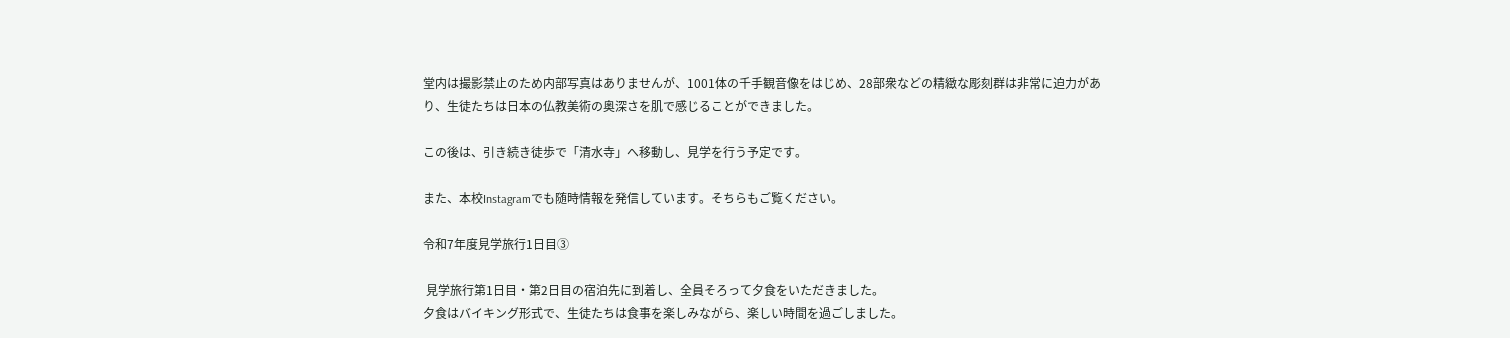堂内は撮影禁止のため内部写真はありませんが、1001体の千手観音像をはじめ、28部衆などの精緻な彫刻群は非常に迫力があり、生徒たちは日本の仏教美術の奥深さを肌で感じることができました。

この後は、引き続き徒歩で「清水寺」へ移動し、見学を行う予定です。

また、本校Instagramでも随時情報を発信しています。そちらもご覧ください。

令和7年度見学旅行1日目③

 見学旅行第1日目・第2日目の宿泊先に到着し、全員そろって夕食をいただきました。
夕食はバイキング形式で、生徒たちは食事を楽しみながら、楽しい時間を過ごしました。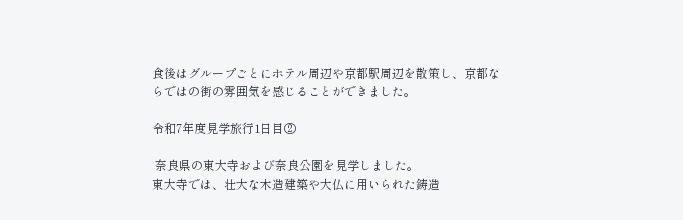食後はグループごとにホテル周辺や京都駅周辺を散策し、京都ならではの街の雰囲気を感じることができました。

令和7年度見学旅行1日目②

 奈良県の東大寺および奈良公園を見学しました。
東大寺では、壮大な木造建築や大仏に用いられた鋳造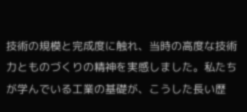技術の規模と完成度に触れ、当時の高度な技術力とものづくりの精神を実感しました。私たちが学んでいる工業の基礎が、こうした長い歴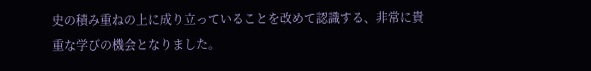史の積み重ねの上に成り立っていることを改めて認識する、非常に貴重な学びの機会となりました。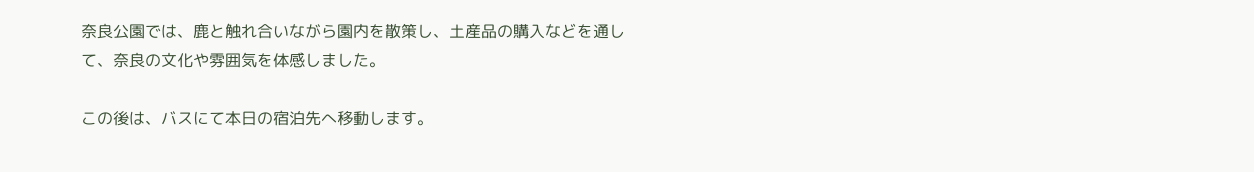奈良公園では、鹿と触れ合いながら園内を散策し、土産品の購入などを通して、奈良の文化や雰囲気を体感しました。

この後は、バスにて本日の宿泊先へ移動します。